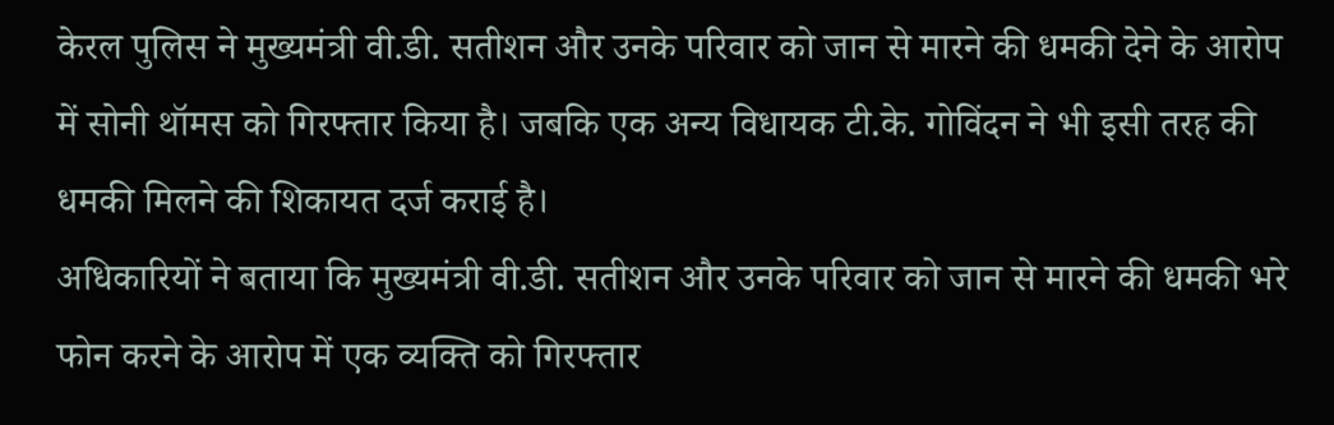केरल पुलिस ने मुख्यमंत्री वी.डी. सतीशन और उनके परिवार को जान से मारने की धमकी देने के आरोप में सोनी थॉमस को गिरफ्तार किया है। जबकि एक अन्य विधायक टी.के. गोविंदन ने भी इसी तरह की धमकी मिलने की शिकायत दर्ज कराई है।
अधिकारियों ने बताया कि मुख्यमंत्री वी.डी. सतीशन और उनके परिवार को जान से मारने की धमकी भरे फोन करने के आरोप में एक व्यक्ति को गिरफ्तार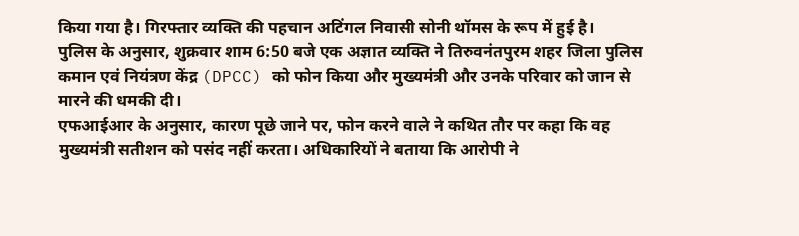किया गया है। गिरफ्तार व्यक्ति की पहचान अटिंगल निवासी सोनी थॉमस के रूप में हुई है।
पुलिस के अनुसार, शुक्रवार शाम 6:50 बजे एक अज्ञात व्यक्ति ने तिरुवनंतपुरम शहर जिला पुलिस कमान एवं नियंत्रण केंद्र (DPCC) को फोन किया और मुख्यमंत्री और उनके परिवार को जान से मारने की धमकी दी।
एफआईआर के अनुसार, कारण पूछे जाने पर, फोन करने वाले ने कथित तौर पर कहा कि वह मुख्यमंत्री सतीशन को पसंद नहीं करता। अधिकारियों ने बताया कि आरोपी ने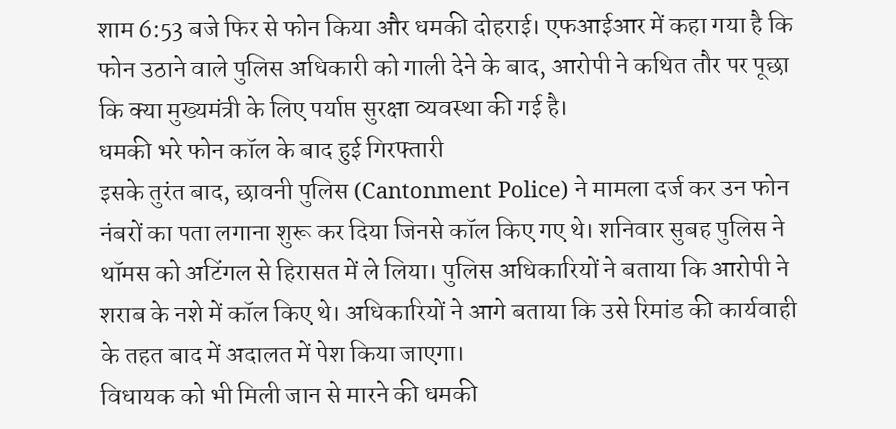शाम 6:53 बजे फिर से फोन किया और धमकी दोहराई। एफआईआर में कहा गया है कि फोन उठाने वाले पुलिस अधिकारी को गाली देने के बाद, आरोपी ने कथित तौर पर पूछा कि क्या मुख्यमंत्री के लिए पर्याप्त सुरक्षा व्यवस्था की गई है।
धमकी भरे फोन कॉल के बाद हुई गिरफ्तारी
इसके तुरंत बाद, छावनी पुलिस (Cantonment Police) ने मामला दर्ज कर उन फोन नंबरों का पता लगाना शुरू कर दिया जिनसे कॉल किए गए थे। शनिवार सुबह पुलिस ने थॉमस को अटिंगल से हिरासत में ले लिया। पुलिस अधिकारियों ने बताया कि आरोपी ने शराब के नशे में कॉल किए थे। अधिकारियों ने आगे बताया कि उसे रिमांड की कार्यवाही के तहत बाद में अदालत में पेश किया जाएगा।
विधायक को भी मिली जान से मारने की धमकी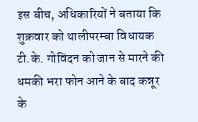इस बीच, अधिकारियों ने बताया कि शुक्रवार को थालीपरम्बा विधायक टी.के. गोविंदन को जान से मारने की धमकी भरा फोन आने के बाद कन्नूर के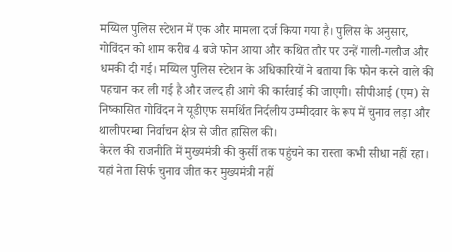मय्यिल पुलिस स्टेशन में एक और मामला दर्ज किया गया है। पुलिस के अनुसार, गोविंदन को शाम करीब 4 बजे फोन आया और कथित तौर पर उन्हें गाली-गलौज और धमकी दी गई। मय्यिल पुलिस स्टेशन के अधिकारियों ने बताया कि फोन करने वाले की पहचान कर ली गई है और जल्द ही आगे की कार्रवाई की जाएगी। सीपीआई (एम) से निष्कासित गोविंदन ने यूडीएफ समर्थित निर्दलीय उम्मीदवार के रूप में चुनाव लड़ा और थालीपरम्बा निर्वाचन क्षेत्र से जीत हासिल की।
केरल की राजनीति में मुख्यमंत्री की कुर्सी तक पहुंचने का रास्ता कभी सीधा नहीं रहा। यहां नेता सिर्फ चुनाव जीत कर मुख्यमंत्री नहीं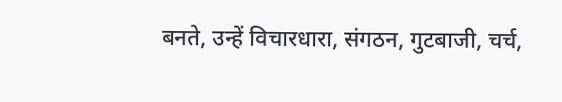बनते, उन्हें विचारधारा, संगठन, गुटबाजी, चर्च,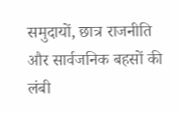समुदायों, छात्र राजनीति और सार्वजनिक बहसों की लंबी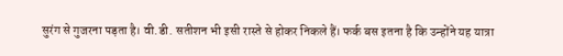सुरंग से गुजरना पड़ता है। वी.डी. सतीशन भी इसी रास्ते से होकर निकले हैं। फर्क बस इतना है कि उन्होंने यह यात्रा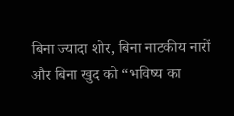बिना ज्यादा शोर, बिना नाटकीय नारों और बिना खुद को “भविष्य का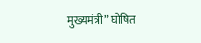मुख्यमंत्री” घोषित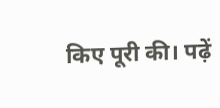किए पूरी की। पढ़ें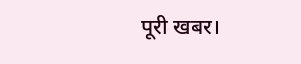पूरी खबर।